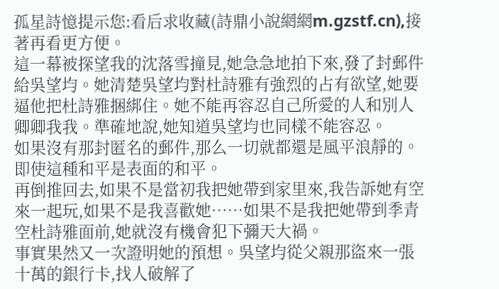孤星詩憶提示您:看后求收藏(詩鼎小說網網m.gzstf.cn),接著再看更方便。
這一幕被探望我的沈落雪撞見,她急急地拍下來,發了封郵件給吳望均。她清楚吳望均對杜詩雅有強烈的占有欲望,她要逼他把杜詩雅捆綁住。她不能再容忍自己所愛的人和別人卿卿我我。準確地說,她知道吳望均也同樣不能容忍。
如果沒有那封匿名的郵件,那么一切就都還是風平浪靜的。即使這種和平是表面的和平。
再倒推回去,如果不是當初我把她帶到家里來,我告訴她有空來一起玩,如果不是我喜歡她……如果不是我把她帶到季青空杜詩雅面前,她就沒有機會犯下彌天大禍。
事實果然又一次證明她的預想。吳望均從父親那盜來一張十萬的銀行卡,找人破解了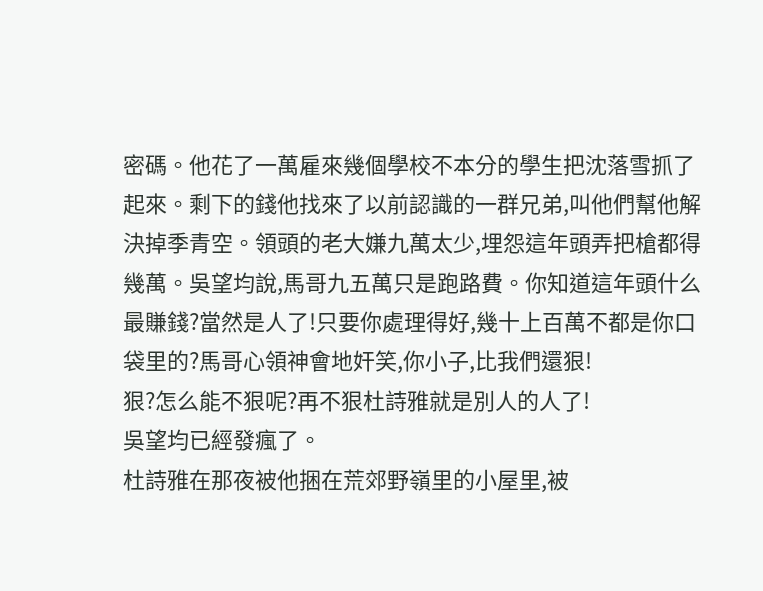密碼。他花了一萬雇來幾個學校不本分的學生把沈落雪抓了起來。剩下的錢他找來了以前認識的一群兄弟,叫他們幫他解決掉季青空。領頭的老大嫌九萬太少,埋怨這年頭弄把槍都得幾萬。吳望均說,馬哥九五萬只是跑路費。你知道這年頭什么最賺錢?當然是人了!只要你處理得好,幾十上百萬不都是你口袋里的?馬哥心領神會地奸笑,你小子,比我們還狠!
狠?怎么能不狠呢?再不狠杜詩雅就是別人的人了!
吳望均已經發瘋了。
杜詩雅在那夜被他捆在荒郊野嶺里的小屋里,被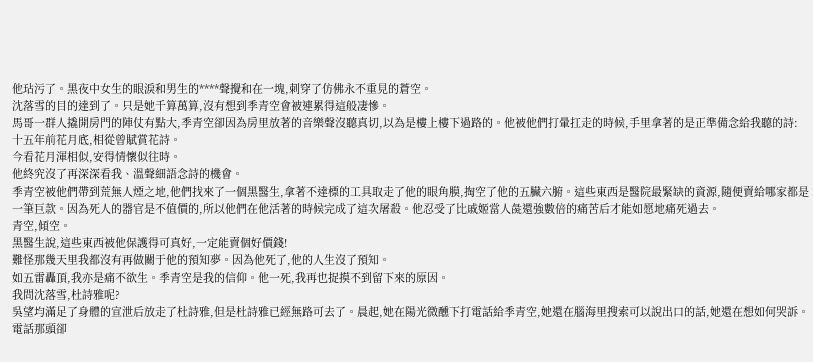他玷污了。黑夜中女生的眼淚和男生的****聲攪和在一塊,刺穿了仿佛永不重見的蒼空。
沈落雪的目的達到了。只是她千算萬算,沒有想到季青空會被連累得這般凄慘。
馬哥一群人撬開房門的陣仗有點大,季青空卻因為房里放著的音樂聲沒聽真切,以為是樓上樓下過路的。他被他們打暈扛走的時候,手里拿著的是正準備念給我聽的詩:
十五年前花月底,相從曾賦賞花詩。
今看花月渾相似,安得情懷似往時。
他終究沒了再深深看我、溫聲細語念詩的機會。
季青空被他們帶到荒無人煙之地,他們找來了一個黑醫生,拿著不達標的工具取走了他的眼角膜,掏空了他的五臟六腑。這些東西是醫院最緊缺的資源,隨便賣給哪家都是一筆巨款。因為死人的器官是不值價的,所以他們在他活著的時候完成了這次屠殺。他忍受了比戚姬當人彘還強數倍的痛苦后才能如愿地痛死過去。
青空,傾空。
黑醫生說,這些東西被他保護得可真好,一定能賣個好價錢!
難怪那幾天里我都沒有再做關于他的預知夢。因為他死了,他的人生沒了預知。
如五雷轟頂,我亦是痛不欲生。季青空是我的信仰。他一死,我再也捉摸不到留下來的原因。
我問沈落雪,杜詩雅呢?
吳望均滿足了身體的宣泄后放走了杜詩雅,但是杜詩雅已經無路可去了。晨起,她在陽光微醺下打電話給季青空,她還在腦海里搜索可以說出口的話,她還在想如何哭訴。電話那頭卻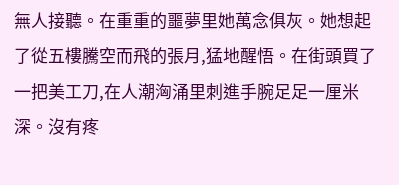無人接聽。在重重的噩夢里她萬念俱灰。她想起了從五樓騰空而飛的張月,猛地醒悟。在街頭買了一把美工刀,在人潮洶涌里刺進手腕足足一厘米深。沒有疼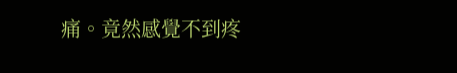痛。竟然感覺不到疼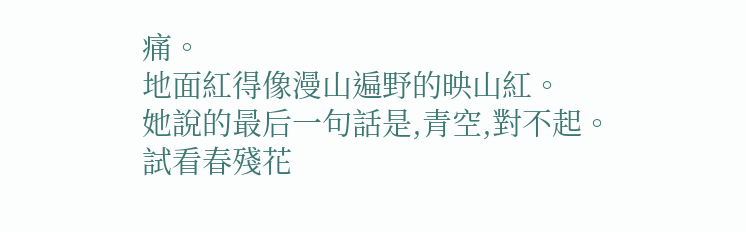痛。
地面紅得像漫山遍野的映山紅。
她說的最后一句話是,青空,對不起。
試看春殘花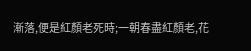漸落,便是紅顏老死時;一朝春盡紅顏老,花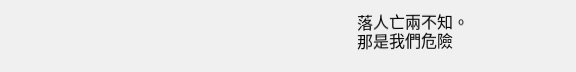落人亡兩不知。
那是我們危險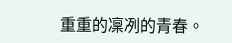重重的凜冽的青春。